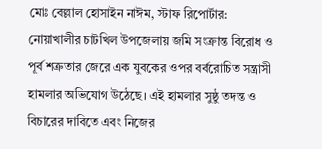মোঃ বেল্লাল হোসাইন নাঈম, স্টাফ রিপোর্টার: নোয়াখালীর চাটখিল উপজেলায় জমি সংক্রান্ত বিরোধ ও পূর্ব শত্রুতার জেরে এক যুবকের ওপর বর্বরোচিত সন্ত্রাসী হামলার অভিযোগ উঠেছে। এই হামলার সুষ্ঠু তদন্ত ও বিচারের দাবিতে এবং নিজের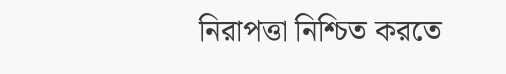নিরাপত্তা নিশ্চিত করতে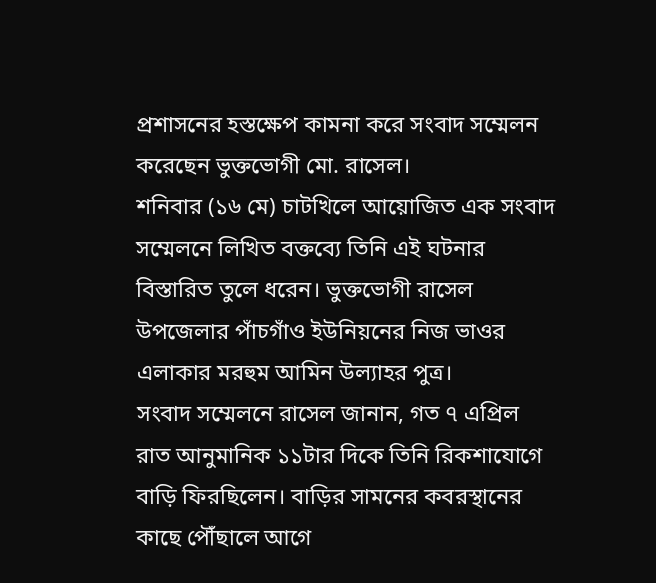প্রশাসনের হস্তক্ষেপ কামনা করে সংবাদ সম্মেলন করেছেন ভুক্তভোগী মো. রাসেল।
শনিবার (১৬ মে) চাটখিলে আয়োজিত এক সংবাদ সম্মেলনে লিখিত বক্তব্যে তিনি এই ঘটনার বিস্তারিত তুলে ধরেন। ভুক্তভোগী রাসেল উপজেলার পাঁচগাঁও ইউনিয়নের নিজ ভাওর এলাকার মরহুম আমিন উল্যাহর পুত্র।
সংবাদ সম্মেলনে রাসেল জানান, গত ৭ এপ্রিল রাত আনুমানিক ১১টার দিকে তিনি রিকশাযোগে বাড়ি ফিরছিলেন। বাড়ির সামনের কবরস্থানের কাছে পৌঁছালে আগে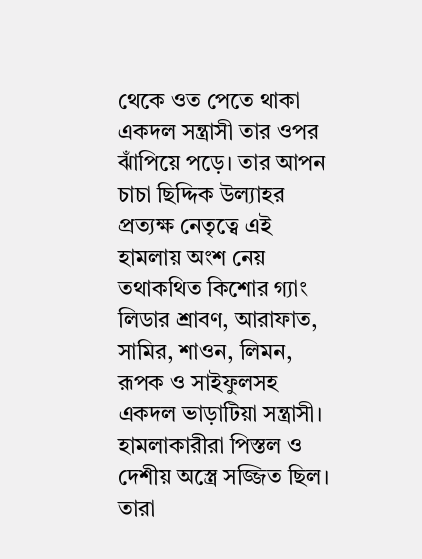থেকে ওত পেতে থাকা একদল সন্ত্রাসী তার ওপর ঝাঁপিয়ে পড়ে। তার আপন চাচা ছিদ্দিক উল্যাহর প্রত্যক্ষ নেতৃত্বে এই হামলায় অংশ নেয় তথাকথিত কিশোর গ্যাং লিডার শ্রাবণ, আরাফাত, সামির, শাওন, লিমন, রূপক ও সাইফুলসহ একদল ভাড়াটিয়া সন্ত্রাসী। হামলাকারীরা পিস্তল ও দেশীয় অস্ত্রে সজ্জিত ছিল। তারা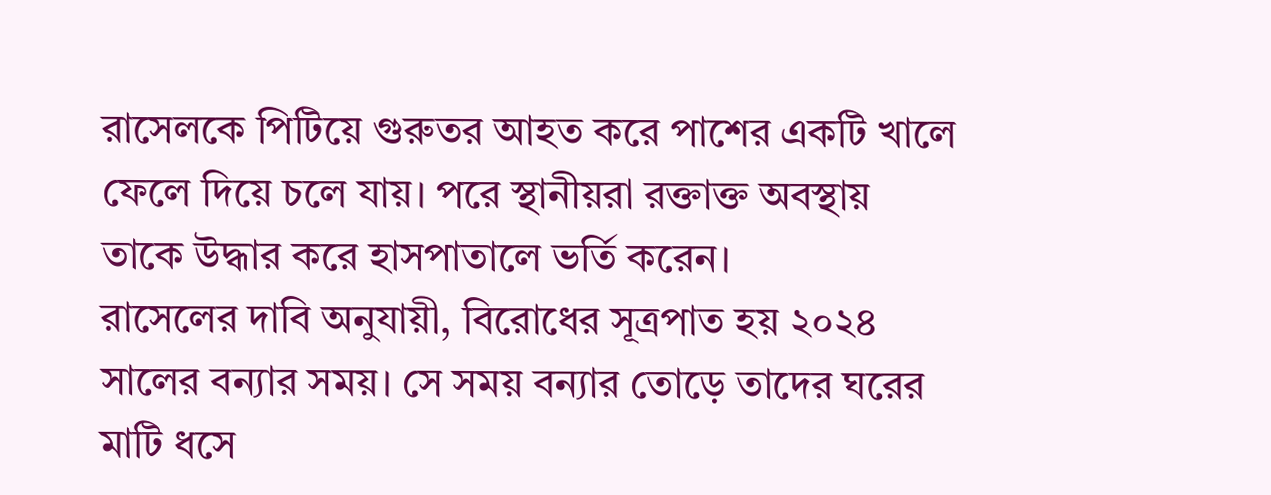রাসেলকে পিটিয়ে গুরুতর আহত করে পাশের একটি খালে ফেলে দিয়ে চলে যায়। পরে স্থানীয়রা রক্তাক্ত অবস্থায় তাকে উদ্ধার করে হাসপাতালে ভর্তি করেন।
রাসেলের দাবি অনুযায়ী, বিরোধের সূত্রপাত হয় ২০২৪ সালের বন্যার সময়। সে সময় বন্যার তোড়ে তাদের ঘরের মাটি ধসে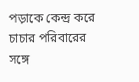পড়াকে কেন্দ্র করে চাচার পরিবারের সঙ্গে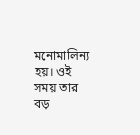মনোমালিন্য হয়। ওই সময় তার বড়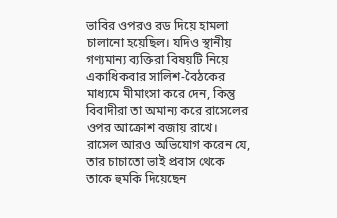ভাবির ওপরও রড দিয়ে হামলা চালানো হয়েছিল। যদিও স্থানীয় গণ্যমান্য ব্যক্তিরা বিষয়টি নিয়ে একাধিকবার সালিশ-বৈঠকের মাধ্যমে মীমাংসা করে দেন, কিন্তু বিবাদীরা তা অমান্য করে রাসেলের ওপর আক্রোশ বজায় রাখে। রাসেল আরও অভিযোগ করেন যে, তার চাচাতো ভাই প্রবাস থেকে তাকে হুমকি দিয়েছেন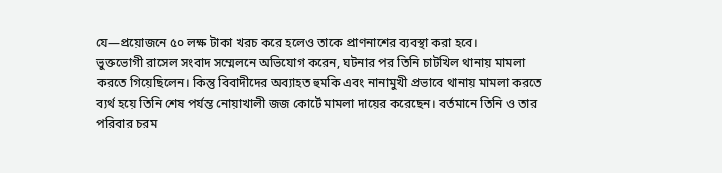যে—প্রয়োজনে ৫০ লক্ষ টাকা খরচ করে হলেও তাকে প্রাণনাশের ব্যবস্থা করা হবে।
ভুক্তভোগী রাসেল সংবাদ সম্মেলনে অভিযোগ করেন, ঘটনার পর তিনি চাটখিল থানায় মামলা করতে গিয়েছিলেন। কিন্তু বিবাদীদের অব্যাহত হুমকি এবং নানামুখী প্রভাবে থানায় মামলা করতে ব্যর্থ হয়ে তিনি শেষ পর্যন্ত নোয়াখালী জজ কোর্টে মামলা দায়ের করেছেন। বর্তমানে তিনি ও তার পরিবার চরম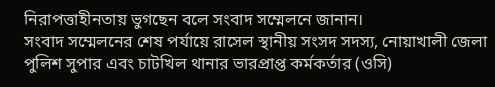নিরাপত্তাহীনতায় ভুগছেন বলে সংবাদ সম্মেলনে জানান।
সংবাদ সম্মেলনের শেষ পর্যায়ে রাসেল স্থানীয় সংসদ সদস্য, নোয়াখালী জেলা পুলিশ সুপার এবং চাটখিল থানার ভারপ্রাপ্ত কর্মকর্তার (ওসি)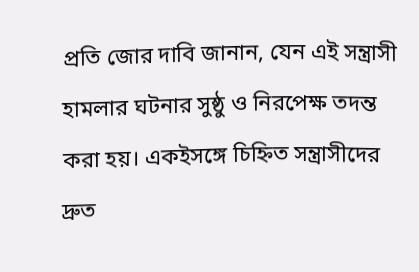প্রতি জোর দাবি জানান, যেন এই সন্ত্রাসী হামলার ঘটনার সুষ্ঠু ও নিরপেক্ষ তদন্ত করা হয়। একইসঙ্গে চিহ্নিত সন্ত্রাসীদের দ্রুত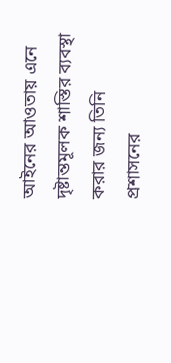আইনের আওতায় এনে দৃষ্টান্তমূলক শাস্তির ব্যবস্থা করার জন্য তিনি প্রশাসনের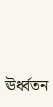ঊর্ধ্বতন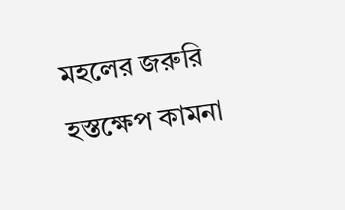মহলের জরুরি হস্তক্ষেপ কামনা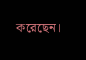করেছেন।